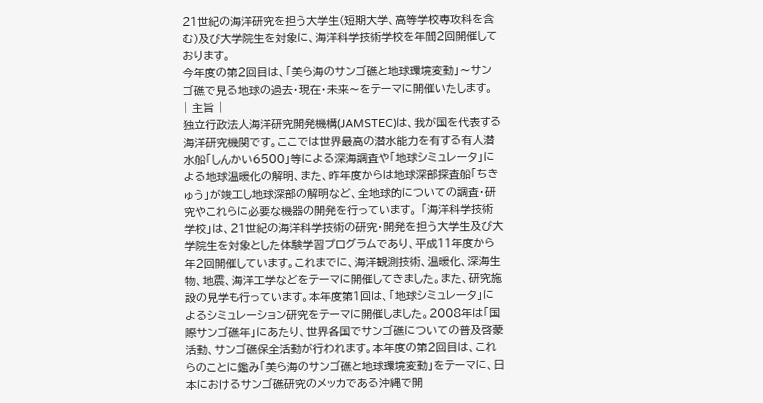21世紀の海洋研究を担う大学生(短期大学、高等学校専攻科を含む)及び大学院生を対象に、海洋科学技術学校を年間2回開催しております。
今年度の第2回目は、「美ら海のサンゴ礁と地球環境変動」〜サンゴ礁で見る地球の過去・現在・未来〜をテーマに開催いたします。
| 主旨 |
独立行政法人海洋研究開発機構(JAMSTEC)は、我が国を代表する海洋研究機関です。ここでは世界最高の潜水能力を有する有人潜水船「しんかい6500」等による深海調査や「地球シミュレータ」による地球温暖化の解明、また、昨年度からは地球深部探査船「ちきゅう」が竣工し地球深部の解明など、全地球的についての調査・研究やこれらに必要な機器の開発を行っています。 「海洋科学技術学校」は、21世紀の海洋科学技術の研究・開発を担う大学生及び大学院生を対象とした体験学習プログラムであり、平成11年度から年2回開催しています。これまでに、海洋観測技術、温暖化、深海生物、地震、海洋工学などをテーマに開催してきました。また、研究施設の見学も行っています。本年度第1回は、「地球シミュレータ」によるシミュレーション研究をテーマに開催しました。2008年は「国際サンゴ礁年」にあたり、世界各国でサンゴ礁についての普及啓蒙活動、サンゴ礁保全活動が行われます。本年度の第2回目は、これらのことに鑑み「美ら海のサンゴ礁と地球環境変動」をテーマに、日本におけるサンゴ礁研究のメッカである沖縄で開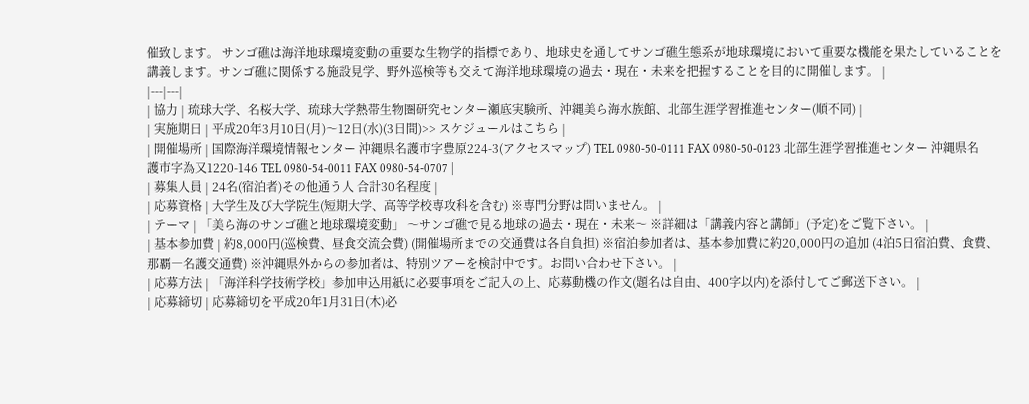催致します。 サンゴ礁は海洋地球環境変動の重要な生物学的指標であり、地球史を通してサンゴ礁生態系が地球環境において重要な機能を果たしていることを講義します。サンゴ礁に関係する施設見学、野外巡検等も交えて海洋地球環境の過去・現在・未来を把握することを目的に開催します。 |
|---|---|
| 協力 | 琉球大学、名桜大学、琉球大学熱帯生物圏研究センター瀬底実験所、沖縄美ら海水族館、北部生涯学習推進センター(順不同) |
| 実施期日 | 平成20年3月10日(月)〜12日(水)(3日間)>> スケジュールはこちら |
| 開催場所 | 国際海洋環境情報センター 沖縄県名護市字豊原224-3(アクセスマップ) TEL 0980-50-0111 FAX 0980-50-0123 北部生涯学習推進センター 沖縄県名護市字為又1220-146 TEL 0980-54-0011 FAX 0980-54-0707 |
| 募集人員 | 24名(宿泊者)その他通う人 合計30名程度 |
| 応募資格 | 大学生及び大学院生(短期大学、高等学校専攻科を含む) ※専門分野は問いません。 |
| テーマ | 「美ら海のサンゴ礁と地球環境変動」 〜サンゴ礁で見る地球の過去・現在・未来〜 ※詳細は「講義内容と講師」(予定)をご覧下さい。 |
| 基本参加費 | 約8,000円(巡検費、昼食交流会費) (開催場所までの交通費は各自負担) ※宿泊参加者は、基本参加費に約20,000円の追加 (4泊5日宿泊費、食費、那覇―名護交通費) ※沖縄県外からの参加者は、特別ツアーを検討中です。お問い合わせ下さい。 |
| 応募方法 | 「海洋科学技術学校」参加申込用紙に必要事項をご記入の上、応募動機の作文(題名は自由、400字以内)を添付してご郵送下さい。 |
| 応募締切 | 応募締切を平成20年1月31日(木)必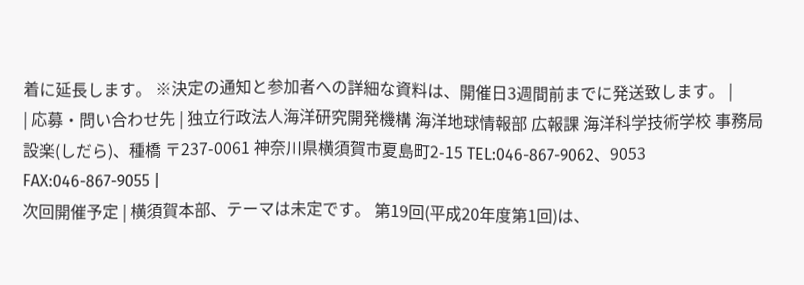着に延長します。 ※決定の通知と参加者への詳細な資料は、開催日3週間前までに発送致します。 |
| 応募・問い合わせ先 | 独立行政法人海洋研究開発機構 海洋地球情報部 広報課 海洋科学技術学校 事務局 設楽(しだら)、種橋 〒237-0061 神奈川県横須賀市夏島町2-15 TEL:046-867-9062、9053 FAX:046-867-9055 |
次回開催予定 | 横須賀本部、テーマは未定です。 第19回(平成20年度第1回)は、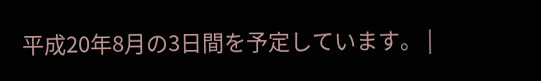平成20年8月の3日間を予定しています。 |